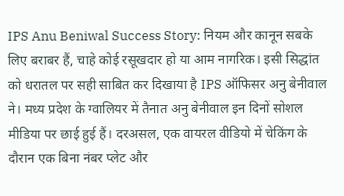IPS Anu Beniwal Success Story: नियम और कानून सबके लिए बराबर हैं, चाहे कोई रसूखदार हो या आम नागरिक। इसी सिद्धांत को धरातल पर सही साबित कर दिखाया है IPS ऑफिसर अनु बेनीवाल ने। मध्य प्रदेश के ग्वालियर में तैनात अनु बेनीवाल इन दिनों सोशल मीडिया पर छाई हुई हैं। दरअसल, एक वायरल वीडियो में चेकिंग के दौरान एक बिना नंबर प्लेट और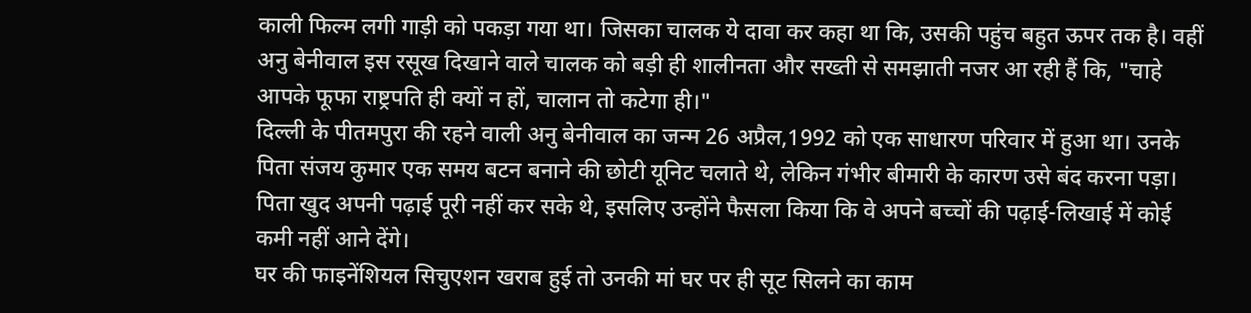काली फिल्म लगी गाड़ी को पकड़ा गया था। जिसका चालक ये दावा कर कहा था कि, उसकी पहुंच बहुत ऊपर तक है। वहीं अनु बेनीवाल इस रसूख दिखाने वाले चालक को बड़ी ही शालीनता और सख्ती से समझाती नजर आ रही हैं कि, "चाहे आपके फूफा राष्ट्रपति ही क्यों न हों, चालान तो कटेगा ही।"
दिल्ली के पीतमपुरा की रहने वाली अनु बेनीवाल का जन्म 26 अप्रैल,1992 को एक साधारण परिवार में हुआ था। उनके पिता संजय कुमार एक समय बटन बनाने की छोटी यूनिट चलाते थे, लेकिन गंभीर बीमारी के कारण उसे बंद करना पड़ा। पिता खुद अपनी पढ़ाई पूरी नहीं कर सके थे, इसलिए उन्होंने फैसला किया कि वे अपने बच्चों की पढ़ाई-लिखाई में कोई कमी नहीं आने देंगे।
घर की फाइनेंशियल सिचुएशन खराब हुई तो उनकी मां घर पर ही सूट सिलने का काम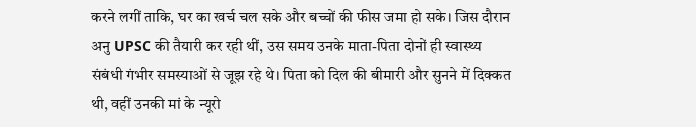करने लगीं ताकि, घर का खर्च चल सके और बच्चों की फीस जमा हो सके। जिस दौरान अनु UPSC की तैयारी कर रही थीं, उस समय उनके माता-पिता दोनों ही स्वास्थ्य संबंधी गंभीर समस्याओं से जूझ रहे थे। पिता को दिल की बीमारी और सुनने में दिक्कत थी, वहीं उनकी मां के न्यूरो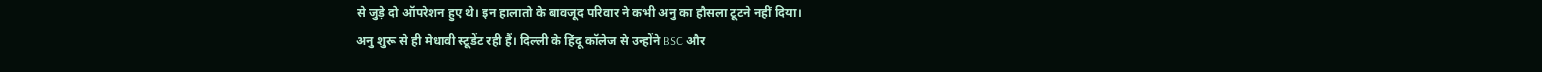से जुड़े दो ऑपरेशन हुए थे। इन हालातो के बावजूद परिवार ने कभी अनु का हौसला टूटने नहीं दिया।
अनु शुरू से ही मेधावी स्टूडेंट रही हैं। दिल्ली के हिंदू कॉलेज से उन्होंने BSC और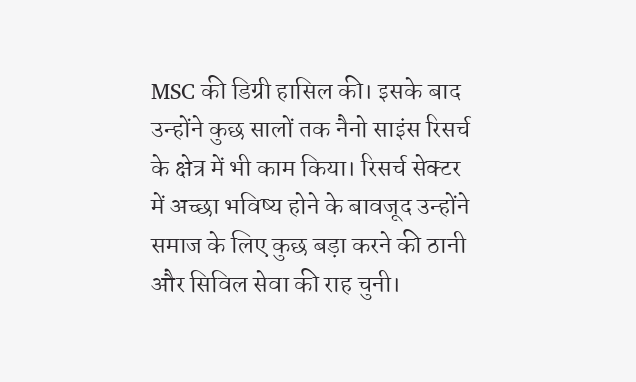MSC की डिग्री हासिल की। इसके बाद उन्होंने कुछ सालों तक नैनो साइंस रिसर्च के क्षेत्र में भी काम किया। रिसर्च सेक्टर में अच्छा भविष्य होने के बावजूद उन्होंने समाज के लिए कुछ बड़ा करने की ठानी और सिविल सेवा की राह चुनी।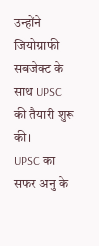उन्होंने जियोग्राफी सबजेक्ट के साथ UPSC की तैयारी शुरू की।
UPSC का सफर अनु के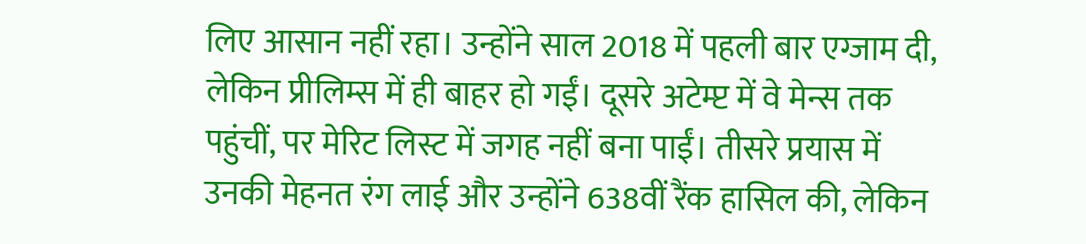लिए आसान नहीं रहा। उन्होंने साल 2018 में पहली बार एग्जाम दी, लेकिन प्रीलिम्स में ही बाहर हो गईं। दूसरे अटेम्प्ट में वे मेन्स तक पहुंचीं, पर मेरिट लिस्ट में जगह नहीं बना पाईं। तीसरे प्रयास में उनकी मेहनत रंग लाई और उन्होंने 638वीं रैंक हासिल की, लेकिन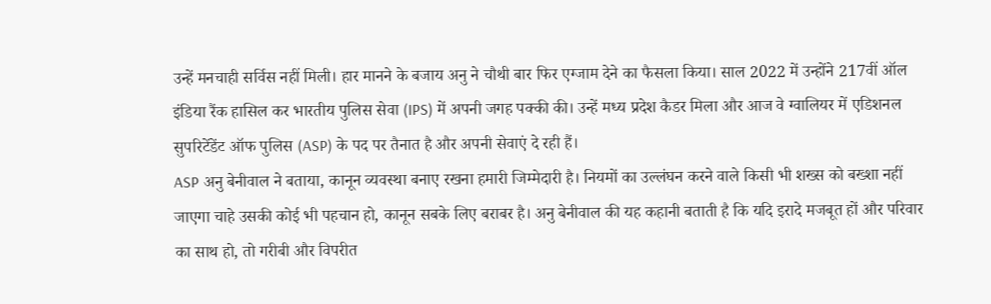उन्हें मनचाही सर्विस नहीं मिली। हार मानने के बजाय अनु ने चौथी बार फिर एग्जाम देने का फैसला किया। साल 2022 में उन्होंने 217वीं ऑल इंडिया रैंक हासिल कर भारतीय पुलिस सेवा (IPS) में अपनी जगह पक्की की। उन्हें मध्य प्रदेश कैडर मिला और आज वे ग्वालियर में एडिशनल सुपरिटेंडेंट ऑफ पुलिस (ASP) के पद पर तैनात है और अपनी सेवाएं दे रही हैं।
ASP अनु बेनीवाल ने बताया, कानून व्यवस्था बनाए रखना हमारी जिम्मेदारी है। नियमों का उल्लंघन करने वाले किसी भी शख्स को बख्शा नहीं जाएगा चाहे उसकी कोई भी पहचान हो, कानून सबके लिए बराबर है। अनु बेनीवाल की यह कहानी बताती है कि यदि इरादे मजबूत हों और परिवार का साथ हो, तो गरीबी और विपरीत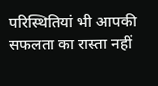परिस्थितियां भी आपकी सफलता का रास्ता नहीं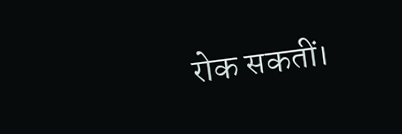रोक सकतीं।